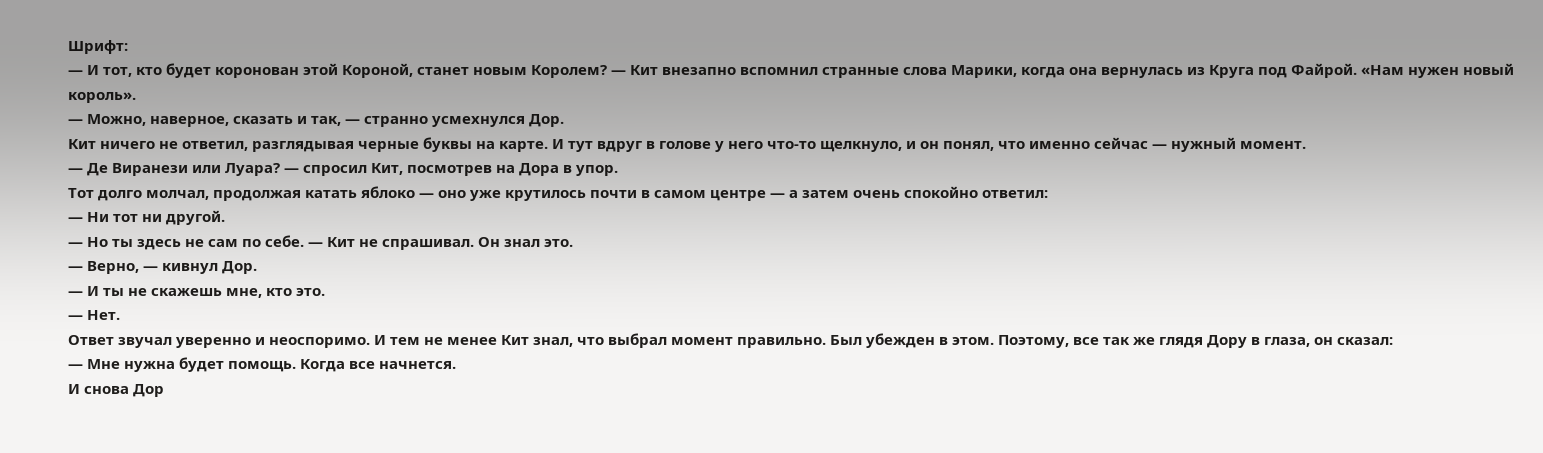Шрифт:
— И тот, кто будет коронован этой Короной, станет новым Королем? — Кит внезапно вспомнил странные слова Марики, когда она вернулась из Круга под Файрой. «Нам нужен новый король».
— Можно, наверное, сказать и так, — странно усмехнулся Дор.
Кит ничего не ответил, разглядывая черные буквы на карте. И тут вдруг в голове у него что-то щелкнуло, и он понял, что именно сейчас — нужный момент.
— Де Виранези или Луара? — спросил Кит, посмотрев на Дора в упор.
Тот долго молчал, продолжая катать яблоко — оно уже крутилось почти в самом центре — а затем очень спокойно ответил:
— Ни тот ни другой.
— Но ты здесь не сам по себе. — Кит не спрашивал. Он знал это.
— Верно, — кивнул Дор.
— И ты не скажешь мне, кто это.
— Нет.
Ответ звучал уверенно и неоспоримо. И тем не менее Кит знал, что выбрал момент правильно. Был убежден в этом. Поэтому, все так же глядя Дору в глаза, он сказал:
— Мне нужна будет помощь. Когда все начнется.
И снова Дор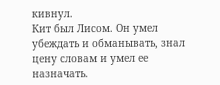кивнул.
Кит был Лисом. Он умел убеждать и обманывать, знал цену словам и умел ее назначать.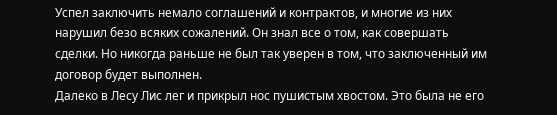Успел заключить немало соглашений и контрактов, и многие из них нарушил безо всяких сожалений. Он знал все о том, как совершать сделки. Но никогда раньше не был так уверен в том, что заключенный им договор будет выполнен.
Далеко в Лесу Лис лег и прикрыл нос пушистым хвостом. Это была не его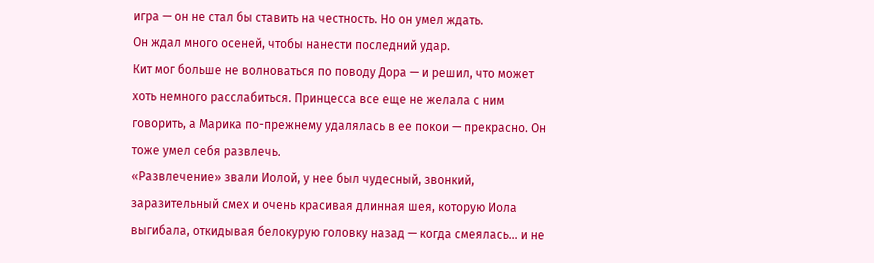игра — он не стал бы ставить на честность. Но он умел ждать.
Он ждал много осеней, чтобы нанести последний удар.
Кит мог больше не волноваться по поводу Дора — и решил, что может хоть немного расслабиться. Принцесса все еще не желала с ним говорить, а Марика по-прежнему удалялась в ее покои — прекрасно. Он тоже умел себя развлечь.
«Развлечение» звали Иолой, у нее был чудесный, звонкий, заразительный смех и очень красивая длинная шея, которую Иола выгибала, откидывая белокурую головку назад — когда смеялась… и не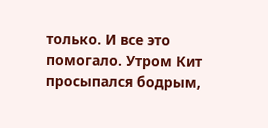только. И все это помогало. Утром Кит просыпался бодрым,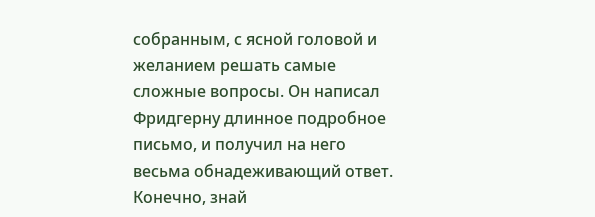собранным, с ясной головой и желанием решать самые сложные вопросы. Он написал Фридгерну длинное подробное письмо, и получил на него весьма обнадеживающий ответ. Конечно, знай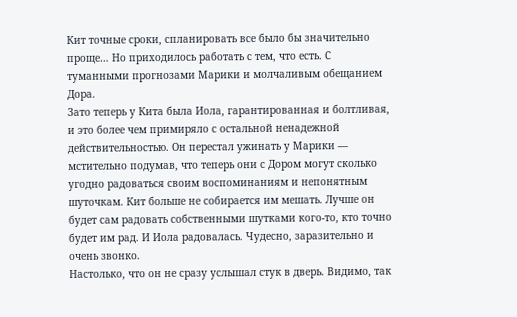Кит точные сроки, спланировать все было бы значительно проще… Но приходилось работать с тем, что есть. С туманными прогнозами Марики и молчаливым обещанием Дора.
Зато теперь у Кита была Иола, гарантированная и болтливая, и это более чем примиряло с остальной ненадежной действительностью. Он перестал ужинать у Марики — мстительно подумав, что теперь они с Дором могут сколько угодно радоваться своим воспоминаниям и непонятным шуточкам. Кит больше не собирается им мешать. Лучше он будет сам радовать собственными шутками кого-то, кто точно будет им рад. И Иола радовалась. Чудесно, заразительно и очень звонко.
Настолько, что он не сразу услышал стук в дверь. Видимо, так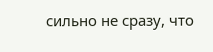сильно не сразу, что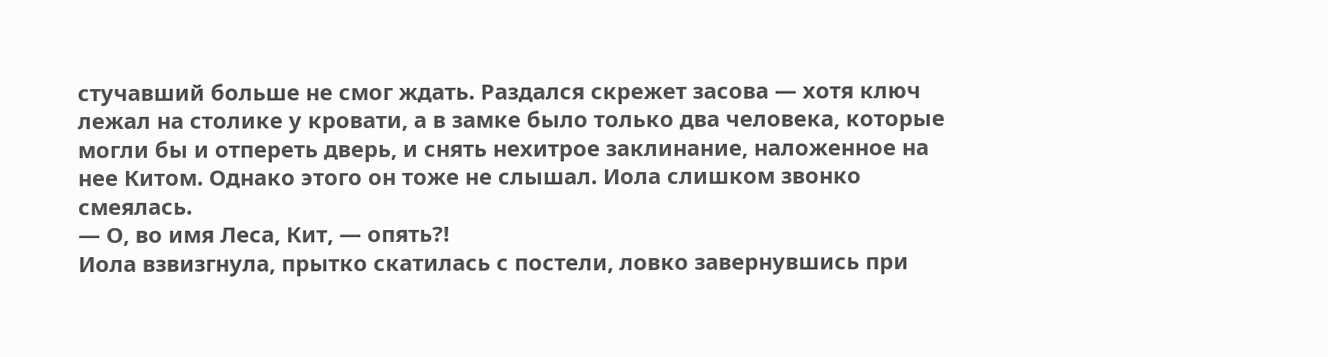стучавший больше не смог ждать. Раздался скрежет засова — хотя ключ лежал на столике у кровати, а в замке было только два человека, которые могли бы и отпереть дверь, и снять нехитрое заклинание, наложенное на нее Китом. Однако этого он тоже не слышал. Иола слишком звонко смеялась.
— О, во имя Леса, Кит, — опять?!
Иола взвизгнула, прытко скатилась с постели, ловко завернувшись при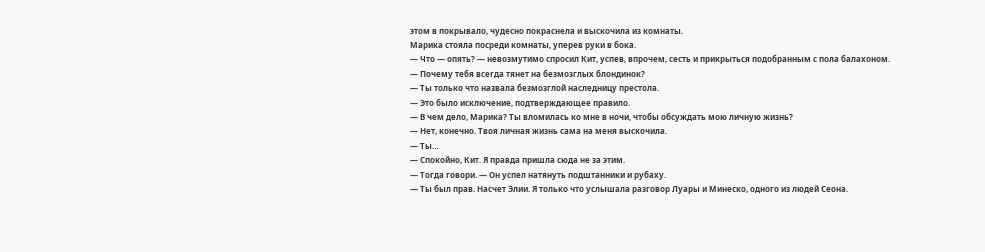этом в покрывало, чудесно покраснела и выскочила из комнаты.
Марика стояла посреди комнаты, уперев руки в бока.
— Что — опять? — невозмутимо спросил Кит, успев, впрочем, сесть и прикрыться подобранным с пола балахоном.
— Почему тебя всегда тянет на безмозглых блондинок?
— Ты только что назвала безмозглой наследницу престола.
— Это было исключение, подтверждающее правило.
— В чем дело, Марика? Ты вломилась ко мне в ночи, чтобы обсуждать мою личную жизнь?
— Нет, конечно. Твоя личная жизнь сама на меня выскочила.
— Ты…
— Спокойно, Кит. Я правда пришла сюда не за этим.
— Тогда говори. — Он успел натянуть подштанники и рубаху.
— Ты был прав. Насчет Элии. Я только что услышала разговор Луары и Минеско, одного из людей Сеона.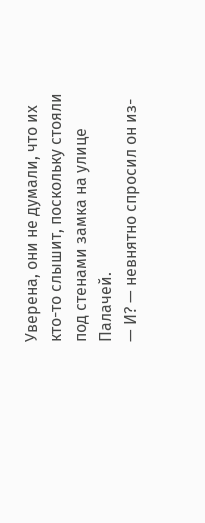Уверена, они не думали, что их кто-то слышит, поскольку стояли под стенами замка на улице Палачей.
— И? — невнятно спросил он из-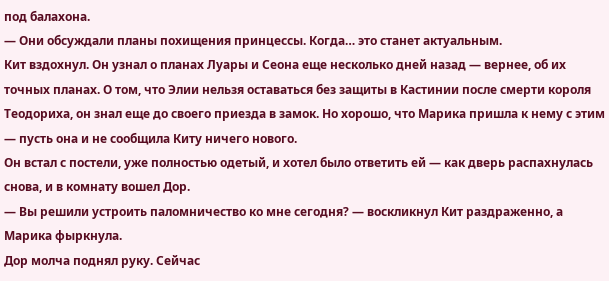под балахона.
— Они обсуждали планы похищения принцессы. Когда… это станет актуальным.
Кит вздохнул. Он узнал о планах Луары и Сеона еще несколько дней назад — вернее, об их точных планах. О том, что Элии нельзя оставаться без защиты в Кастинии после смерти короля Теодориха, он знал еще до своего приезда в замок. Но хорошо, что Марика пришла к нему с этим — пусть она и не сообщила Киту ничего нового.
Он встал с постели, уже полностью одетый, и хотел было ответить ей — как дверь распахнулась снова, и в комнату вошел Дор.
— Вы решили устроить паломничество ко мне сегодня? — воскликнул Кит раздраженно, а Марика фыркнула.
Дор молча поднял руку. Сейчас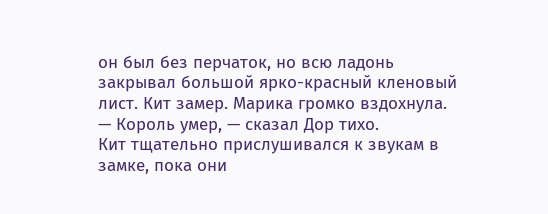он был без перчаток, но всю ладонь закрывал большой ярко-красный кленовый лист. Кит замер. Марика громко вздохнула.
— Король умер, — сказал Дор тихо.
Кит тщательно прислушивался к звукам в замке, пока они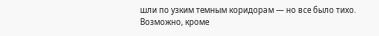шли по узким темным коридорам — но все было тихо. Возможно, кроме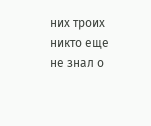них троих никто еще не знал о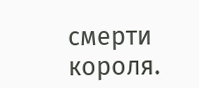смерти короля.